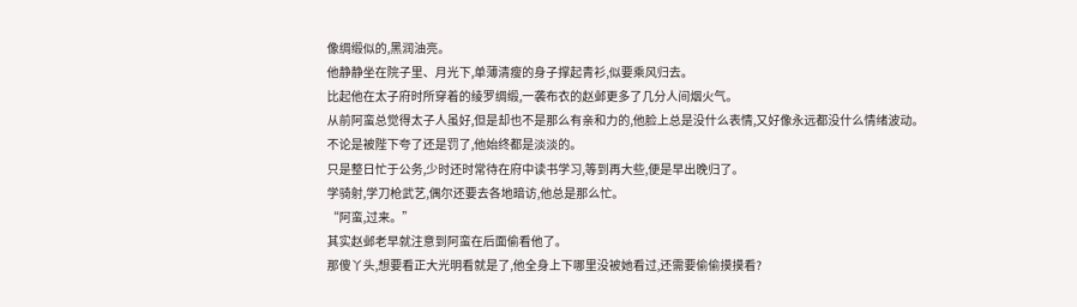像绸缎似的,黑润油亮。
他静静坐在院子里、月光下,单薄清瘦的身子撑起青衫,似要乘风归去。
比起他在太子府时所穿着的绫罗绸缎,一袭布衣的赵邺更多了几分人间烟火气。
从前阿蛮总觉得太子人虽好,但是却也不是那么有亲和力的,他脸上总是没什么表情,又好像永远都没什么情绪波动。
不论是被陛下夸了还是罚了,他始终都是淡淡的。
只是整日忙于公务,少时还时常待在府中读书学习,等到再大些,便是早出晚归了。
学骑射,学刀枪武艺,偶尔还要去各地暗访,他总是那么忙。
“阿蛮,过来。”
其实赵邺老早就注意到阿蛮在后面偷看他了。
那傻丫头,想要看正大光明看就是了,他全身上下哪里没被她看过,还需要偷偷摸摸看?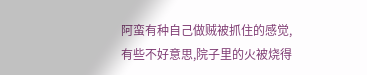阿蛮有种自己做贼被抓住的感觉,有些不好意思,院子里的火被烧得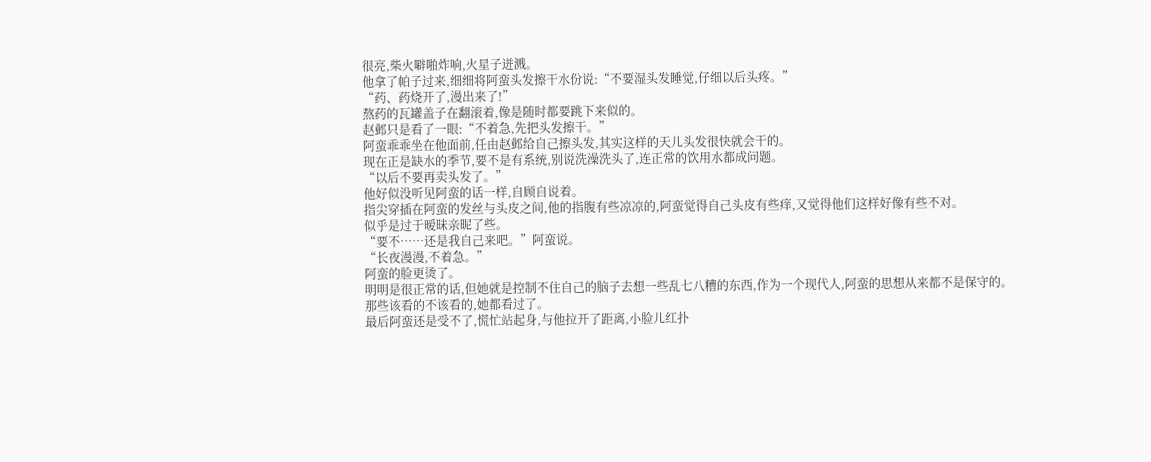很亮,柴火噼啪炸响,火星子迸溅。
他拿了帕子过来,细细将阿蛮头发擦干水份说:“不要湿头发睡觉,仔细以后头疼。”
“药、药烧开了,漫出来了!”
熬药的瓦罐盖子在翻滚着,像是随时都要跳下来似的。
赵邺只是看了一眼:“不着急,先把头发擦干。”
阿蛮乖乖坐在他面前,任由赵邺给自己擦头发,其实这样的天儿头发很快就会干的。
现在正是缺水的季节,要不是有系统,别说洗澡洗头了,连正常的饮用水都成问题。
“以后不要再卖头发了。”
他好似没听见阿蛮的话一样,自顾自说着。
指尖穿插在阿蛮的发丝与头皮之间,他的指腹有些凉凉的,阿蛮觉得自己头皮有些痒,又觉得他们这样好像有些不对。
似乎是过于暧昧亲昵了些。
“要不……还是我自己来吧。”阿蛮说。
“长夜漫漫,不着急。”
阿蛮的脸更烫了。
明明是很正常的话,但她就是控制不住自己的脑子去想一些乱七八糟的东西,作为一个现代人,阿蛮的思想从来都不是保守的。
那些该看的不该看的,她都看过了。
最后阿蛮还是受不了,慌忙站起身,与他拉开了距离,小脸儿红扑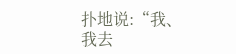扑地说:“我、我去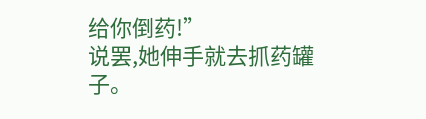给你倒药!”
说罢,她伸手就去抓药罐子。